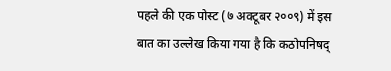पहले की एक पोस्ट (७ अक्टूबर २००९) में इस बात का उल्लेख किया गया है कि कठोपनिषद्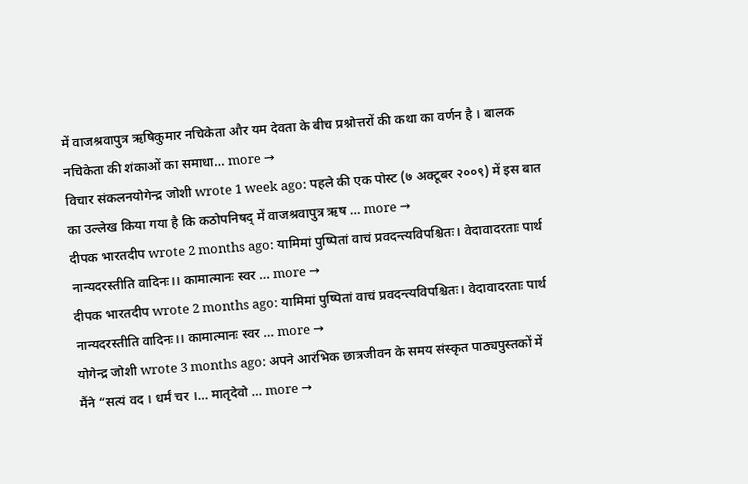में वाजश्रवापुत्र ऋषिकुमार नचिकेता और यम देवता के बीच प्रश्नोत्तरों की कथा का वर्णन है । बालक नचिकेता की शंकाओं का समाधा… more →
विचार संकलनयोगेन्द्र जोशी wrote 1 week ago: पहले की एक पोस्ट (७ अक्टूबर २००९) में इस बात का उल्लेख किया गया है कि कठोपनिषद् में वाजश्रवापुत्र ऋष … more →
दीपक भारतदीप wrote 2 months ago: यामिमां पुष्पितां वाचं प्रवदन्त्यविपश्चितः। वेदावादरताः पार्थ नान्यदरस्तीति वादिनः।। कामात्मानः स्वर … more →
दीपक भारतदीप wrote 2 months ago: यामिमां पुष्पितां वाचं प्रवदन्त्यविपश्चितः। वेदावादरताः पार्थ नान्यदरस्तीति वादिनः।। कामात्मानः स्वर … more →
योगेन्द्र जोशी wrote 3 months ago: अपने आरंभिक छात्रजीवन के समय संस्कृत पाठ्यपुस्तकों में मैंने “सत्यं वद । धर्मं चर ।… मातृदेवो … more →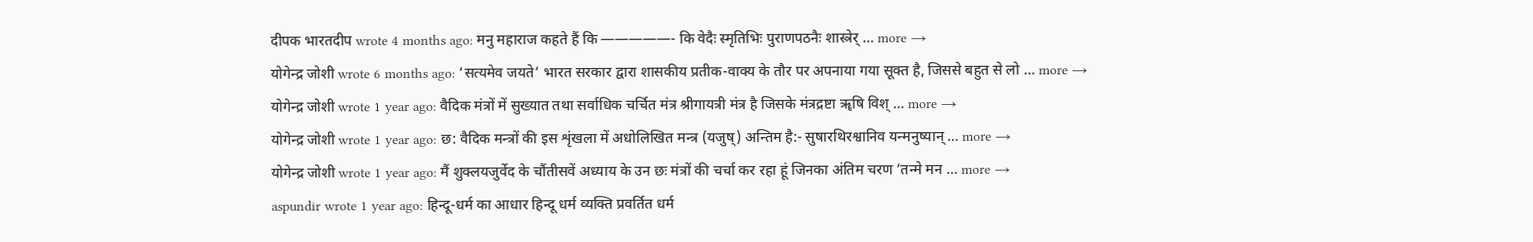दीपक भारतदीप wrote 4 months ago: मनु महाराज कहते हैं कि —————- कि वेदैः स्मृतिभिः पुराणपठनैः शास्त्रेर् … more →
योगेन्द्र जोशी wrote 6 months ago: ‘सत्यमेव जयते’ भारत सरकार द्वारा शासकीय प्रतीक-वाक्य के तौर पर अपनाया गया सूक्त है, जिससे बहुत से लो … more →
योगेन्द्र जोशी wrote 1 year ago: वैदिक मंत्रों में सुख्यात तथा सर्वाधिक चर्चित मंत्र श्रीगायत्री मंत्र है जिसके मंत्रद्रष्टा ॠषि विश् … more →
योगेन्द्र जोशी wrote 1 year ago: छ: वैदिक मन्त्रों की इस शृंखला में अधोलिखित मन्त्र (यजुष्) अन्तिम है:- सुषारथिरश्वानिव यन्मनुष्यान् … more →
योगेन्द्र जोशी wrote 1 year ago: मैं शुक्लयजुर्वेद के चौंतीसवें अध्याय के उन छः मंत्रों की चर्चा कर रहा हूं जिनका अंतिम चरण ’तन्मे मन … more →
aspundir wrote 1 year ago: हिन्दू-धर्म का आधार हिन्दू धर्म व्यक्ति प्रवर्तित धर्म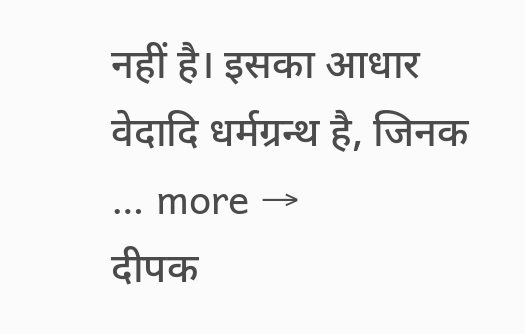नहीं है। इसका आधार वेदादि धर्मग्रन्थ है, जिनक … more →
दीपक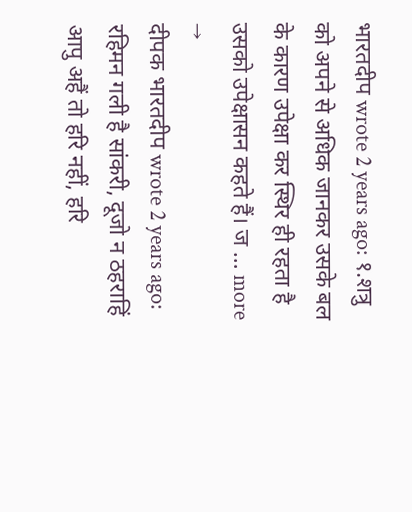भारतदीप wrote 2 years ago: १.शत्रु को अपने से अधिक जानकर उसके बल के कारण उपेक्षा कर स्थिर ही रहता है उसको उपेक्षासन कहते हैं। ज … more →
दीपक भारतदीप wrote 2 years ago: रहिमन गली है सांकरी, दूजो न ठहराहिं आपु अहैं तो हरि नहीं, हरि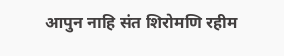आपुन नाहि संत शिरोमणि रहीम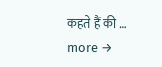कहते हैं की … more →